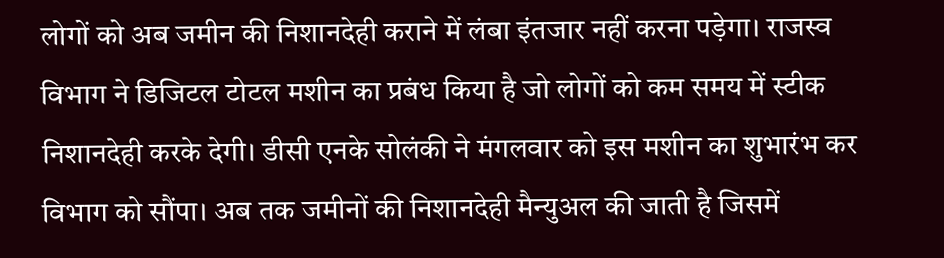लोगों को अब जमीन की निशानदेही कराने में लंबा इंतजार नहीं करना पड़ेगा। राजस्व विभाग ने डिजिटल टोटल मशीन का प्रबंध किया है जो लोगों को कम समय में स्टीक निशानदेही करके देगी। डीसी एनके सोलंकी ने मंगलवार को इस मशीन का शुभारंभ कर विभाग को सौंपा। अब तक जमीनों की निशानदेही मैन्युअल की जाती है जिसमें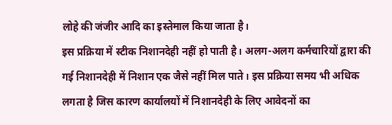लोहे की जंजीर आदि का इस्तेमाल किया जाता है।
इस प्रक्रिया में स्टीक निशानदेही नहीं हो पाती है। अलग-अलग कर्मचारियों द्वारा की गई निशानदेही में निशान एक जैसे नहीं मिल पाते। इस प्रक्रिया समय भी अधिक लगता है जिस कारण कार्यालयों में निशानदेही के लिए आवेदनों का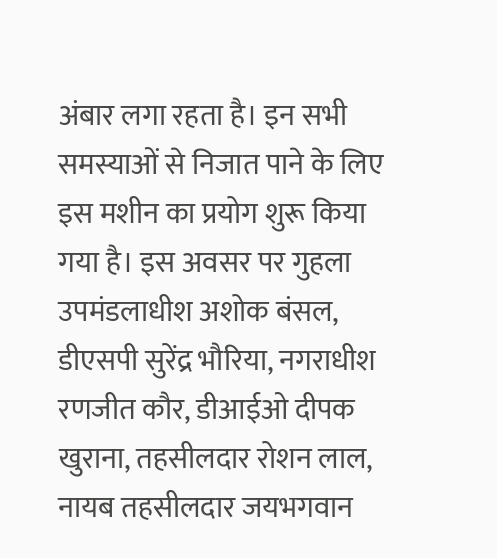अंबार लगा रहता है। इन सभी समस्याओं से निजात पाने के लिए इस मशीन का प्रयोग शुरू किया गया है। इस अवसर पर गुहला उपमंडलाधीश अशोक बंसल, डीएसपी सुरेंद्र भौरिया, नगराधीश रणजीत कौर, डीआईओ दीपक खुराना, तहसीलदार रोशन लाल, नायब तहसीलदार जयभगवान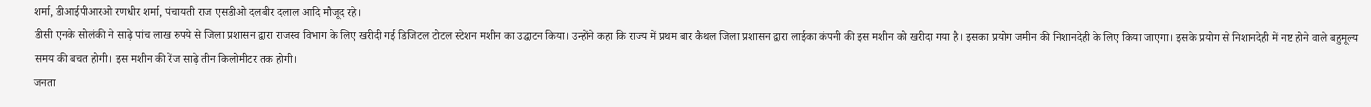शर्मा, डीआईपीआरओ रणधीर शर्मा, पंचायती राज एसडीओ दलबीर दलाल आदि मौजूद रहे।
डीसी एनके सोलंकी ने साढ़े पांच लाख रुपये से जिला प्रशासन द्वारा राजस्व विभाग के लिए खरीदी गई डिजिटल टोटल स्टेशन मशीन का उद्घाटन किया। उन्होंने कहा कि राज्य में प्रथम बार कैथल जिला प्रशासन द्वारा लाईका कंपनी की इस मशीन को खरीदा गया है। इसका प्रयोग जमीन की निशानदेही के लिए किया जाएगा। इसके प्रयोग से निशानदेही में नष्ट होने वाले बहुमूल्य समय की बचत होगी। इस मशीन की रेंज साढ़े तीन किलोमीटर तक होगी।
जनता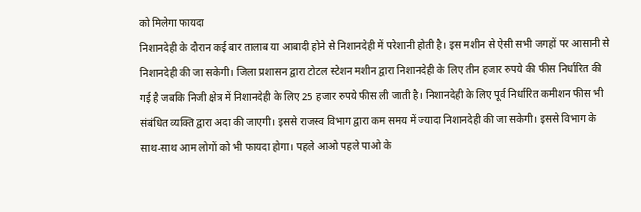को मिलेगा फायदा
निशानदेही के दौरान कई बार तालाब या आबादी होने से निशानदेही में परेशानी होती है। इस मशीन से ऐसी सभी जगहों पर आसानी से निशानदेही की जा सकेगी। जिला प्रशासन द्वारा टोटल स्टेशन मशीन द्वारा निशानदेही के लिए तीन हजार रुपये की फीस निर्धारित की गई है जबकि निजी क्षेत्र में निशानदेही के लिए 25 हजार रुपये फीस ली जाती है। निशानदेही के लिए पूर्व निर्धारित कमीशन फीस भी संबंधित व्यक्ति द्वारा अदा की जाएगी। इससे राजस्व विभाग द्वारा कम समय में ज्यादा निशानदेही की जा सकेगी। इससे विभाग के साथ-साथ आम लोगों को भी फायदा होगा। पहले आओ पहले पाओ के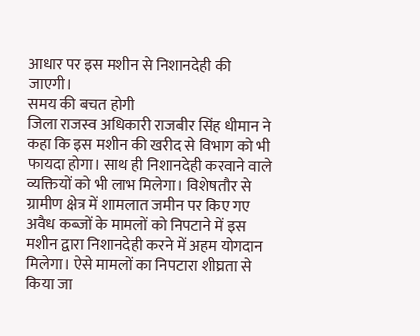आधार पर इस मशीन से निशानदेही की जाएगी।
समय की बचत होगी
जिला राजस्व अधिकारी राजबीर सिंह धीमान ने कहा कि इस मशीन की खरीद से विभाग को भी फायदा होगा। साथ ही निशानदेही करवाने वाले व्यक्तियों को भी लाभ मिलेगा। विशेषतौर से ग्रामीण क्षेत्र में शामलात जमीन पर किए गए अवैध कब्जों के मामलों को निपटाने में इस मशीन द्वारा निशानदेही करने में अहम योगदान मिलेगा। ऐसे मामलों का निपटारा शीघ्रता से किया जा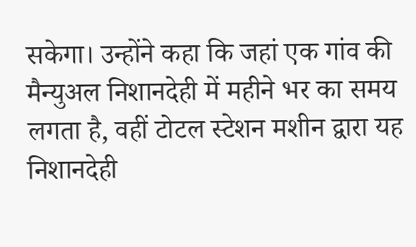सकेगा। उन्होंने कहा कि जहां एक गांव की मैन्युअल निशानदेही में महीने भर का समय लगता है, वहीं टोटल स्टेशन मशीन द्वारा यह निशानदेही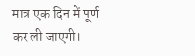मात्र एक दिन में पूर्ण कर ली जाएगी।